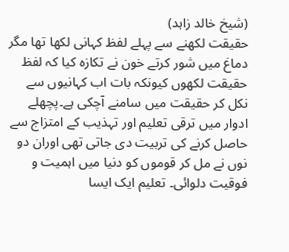(شیخ خالد زاہد)
حقیقت لکھنے سے پہلے لفظ کہانی لکھا تھا مگر دماغ میں شور کرتے خون نے تکازہ کیا کہ لفظ حقیقت لکھوں کیونکہ بات اب کہانیوں سے نکل کر حقیقت میں سامنے آچکی ہے۔پچھلے ادوار میں ترقی تعلیم اور تہذیب کے امتزاج سے حاصل کرنے کی تربیت دی جاتی تھی اوران دو نوں نے مل کر قوموں کو دنیا میں اہمیت و فوقیت دلوائی۔ تعلیم ایک ایسا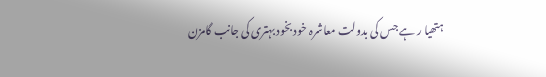ہتھیا ر ہے جس کی بدولت معاشرہ خود بخود بہتری کی جانب گامزن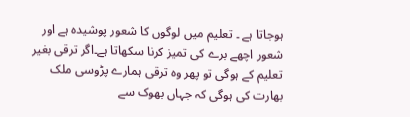ہوجاتا ہے ۔ تعلیم میں لوگوں کا شعور پوشیدہ ہے اور شعور اچھے برے کی تمیز کرنا سکھاتا ہے۔اگر ترقی بغیر تعلیم کے ہوگی تو پھر وہ ترقی ہمارے پڑوسی ملک بھارت کی ہوگی کہ جہاں بھوک سے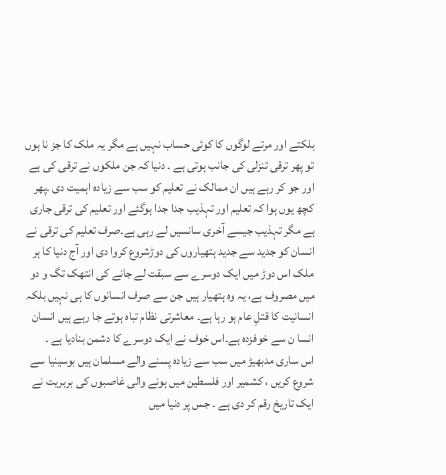بلکتے اور مرتے لوگوں کا کوئی حساب نہیں ہے مگر یہ ملک کا جز نا ہوں تو پھر ترقی تنزلی کی جانب ہوتی ہے ۔ دنیا کہ جن ملکوں نے ترقی کی ہے اور جو کر رہے ہیں ان ممالک نے تعلیم کو سب سے زیادہ اہمیت دی ۔پھر کچھ یوں ہوا کہ تعلیم اور تہذیب جدا جدا ہوگئے اور تعلیم کی ترقی جاری ہے مگر تہذیب جیسے آخری سانسیں لے رہی ہے۔صرف تعلیم کی ترقی نے انسان کو جدید سے جدید ہتھیاروں کی دوڑشروع کروا دی اور آج دنیا کا ہر ملک اس دوڑ میں ایک دوسرے سے سبقت لے جانے کی انتھک تگ و دو میں مصروف ہے، یہ وہ ہتھیار ہیں جن سے صرف انسانوں کا ہی نہیں بلکہ انسانیت کا قتلِ عام ہو رہا ہے۔ معاشرتی نظام تباہ ہوتے جا رہے ہیں انسان انسا ن سے خوفزدہ ہے۔اس خوف نے ایک دوسرے کا دشمن بنادیا ہے ۔
اس ساری مدبھیڑ میں سب سے زیادہ پسنے والے مسلمان ہیں بوسینیا سے شروع کریں ، کشمیر اور فلسطین میں ہونے والی غاصبوں کی بربریت نے ایک تاریخ رقم کر دی ہے ۔ جس پر دنیا میں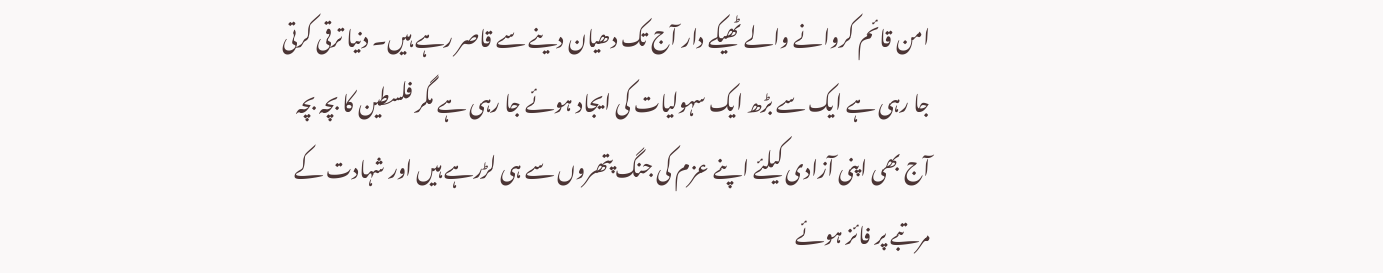امن قائم کروانے والے ٹھیکے دار آج تک دھیان دینے سے قاصر رہے ہیں۔ دنیا ترقی کرتی جا رہی ہے ایک سے بڑھ ایک سہولیات کی ایجاد ہوئے جا رہی ہے مگر فلسطین کا بچہ بچہ آج بھی اپنی آزادی کیلئے اپنے عزم کی جنگ پتھروں سے ہی لڑرہے ہیں اور شہادت کے مرتبے پر فائز ہوئے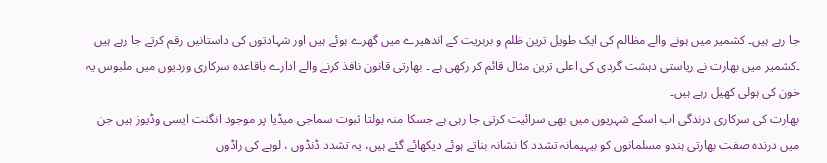جا رہے ہیں۔ کشمیر میں ہونے والے مظالم کی ایک طویل ترین ظلم و بربریت کے اندھیرے میں گھرے ہوئے ہیں اور شہادتوں کی داستانیں رقم کرتے جا رہے ہیں ۔کشمیر میں بھارت نے ریاستی دہشت گردی کی اعلی ترین مثال قائم کر رکھی ہے ۔ بھارتی قانون نافذ کرنے والے ادارے باقاعدہ سرکاری وردیوں میں ملبوس یہ خون کی ہولی کھیل رہے ہیں۔
بھارت کی سرکاری درندگی اب اسکے شہریوں میں بھی سرائیت کرتی جا رہی ہے جسکا منہ بولتا ثبوت سماجی میڈیا پر موجود انگنت ایسی وڈیوز ہیں جن میں درندہ صفت بھارتی ہندو مسلمانوں کو بیہیمانہ تشدد کا نشانہ بناتے ہوئے دیکھائے گئے ہیں، یہ تشدد ڈنڈوں ، لوہے کی راڈوں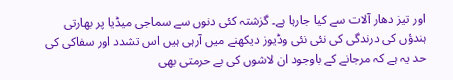اور تیز دھار آلات سے کیا جارہا ہے۔ گزشتہ کئی دنوں سے سماجی میڈیا پر بھارتی ہندؤں کی درندگی کی نئی نئی وڈیوز دیکھنے میں آرہی ہیں اس تشدد اور سفاکی کی حد یہ ہے کہ مرجانے کے باوجود ان لاشوں کی بے حرمتی بھی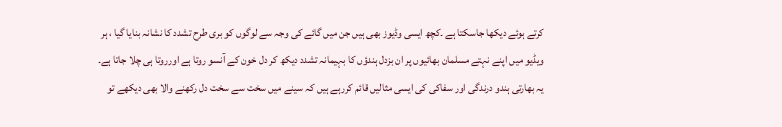کرتے ہوئے دیکھا جاسکتا ہے ۔کچھ ایسی وڈیوز بھی ہیں جن میں گائے کی وجہ سے لوگوں کو بری طرح تشدد کا نشانہ بنایا گیا ، ہر ویڈیو میں اپنے نہتے مسلمان بھائیوں پر ان بزدل ہندؤں کا بہیمانہ تشدد دیکھ کر دل خون کے آنسو روتا ہے اورروتا ہی چلا جاتا ہے۔ یہ بھارتی ہندو درندگی اور سفاکی کی ایسی مثالیں قائم کررہے ہیں کہ سینے میں سخت سے سخت دل رکھنے والا بھی دیکھے تو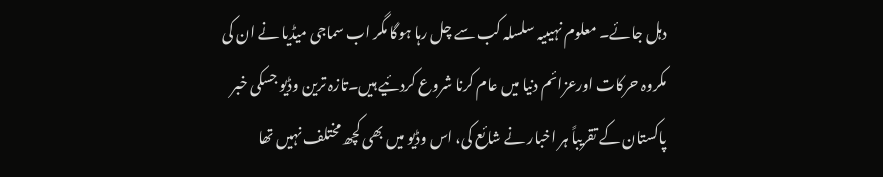دہل جائے۔ معلوم نہیںیہ سلسلہ کب سے چل رہا ہوگا مگر اب سماجی میڈیا نے ان کی مکروہ حرکات اورعزائم دنیا میں عام کرنا شروع کردئیے ہیں۔تازہ ترین وڈیو جسکی خبر پاکستان کے تقریباً ہر اخبار نے شائع کی، اس وڈیو میں بھی کچھ مختلف نہیں تھا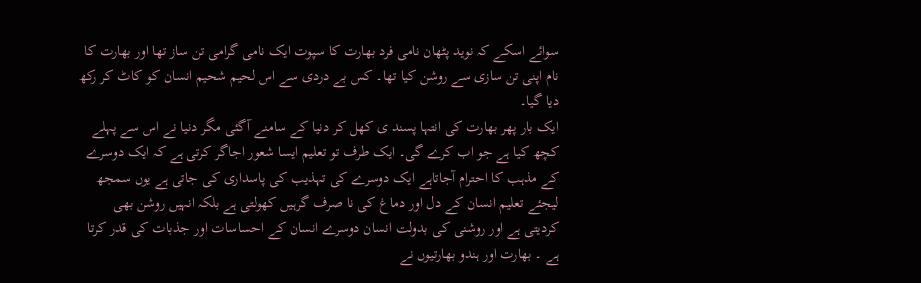سوائے اسکے کہ نوید پٹھان نامی فرد بھارت کا سپوت ایک نامی گرامی تن ساز تھا اور بھارت کا نام اپنی تن سازی سے روشن کیا تھا۔ کس بے دردی سے اس لحیم شحیم انسان کو کاٹ کر رکھ دیا گیا۔
ایک بار پھر بھارت کی انتہا پسند ی کھل کر دنیا کے سامنے آگئی مگر دنیا نے اس سے پہلے کچھ کیا ہے جو اب کرے گی۔ ایک طرف تو تعلیم ایسا شعور اجاگر کرتی ہے کہ ایک دوسرے کے مذہب کا احترام آجاتاہے ایک دوسرے کی تہذیب کی پاسداری کی جاتی ہے یوں سمجھ لیجئے تعلیم انسان کے دل اور دماغ کی نا صرف گرہیں کھولتی ہے بلکہ انہیں روشن بھی کردیتی ہے اور روشنی کی بدولت انسان دوسرے انسان کے احساسات اور جذبات کی قدر کرتا ہے ۔ بھارت اور ہندو بھارتیوں نے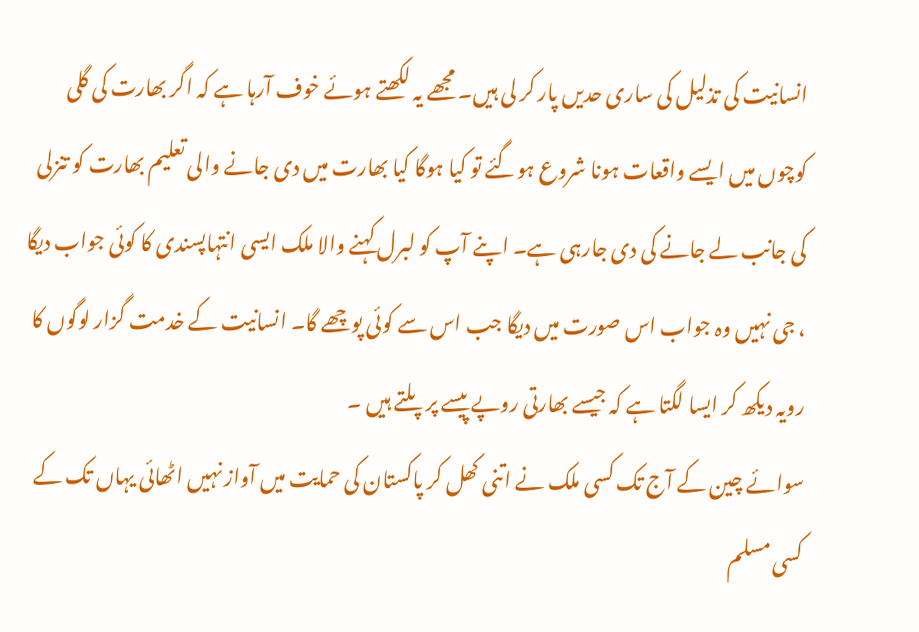انسانیت کی تذلیل کی ساری حدیں پار کر لی ہیں۔ مجھے یہ لکھتے ہوئے خوف آرہا ہے کہ اگر بھارت کی گلی کوچوں میں ایسے واقعات ہونا شروع ہوگئے تو کیا ہوگا کیا بھارت میں دی جانے والی تعلیم بھارت کو تنزلی کی جانب لے جانے کی دی جارہی ہے۔ اپنے آپ کو لبرل کہنے والا ملک ایسی انتہاپسندی کا کوئی جواب دیگا ، جی نہیں وہ جواب اس صورت میں دیگا جب اس سے کوئی پوچھے گا۔ انسانیت کے خدمت گزار لوگوں کا رویہ دیکھ کر ایسا لگتا ہے کہ جیسے بھارتی روپے پیسے پر پلتے ہیں ۔
سوائے چین کے آج تک کسی ملک نے اتنی کھل کر پاکستان کی حمایت میں آواز نہیں اٹھائی یہاں تک کے کسی مسلم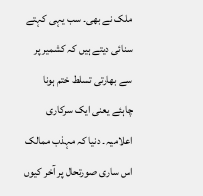ملک نے بھی۔ سب یہی کہتے سنائی دیتے ہیں کہ کشمیر پر سے بھارتی تسلط ختم ہونا چاہئے یعنی ایک سرکاری اعلامیہ۔ دنیا کہ مہذب ممالک اس ساری صورتحال پر آخر کیوں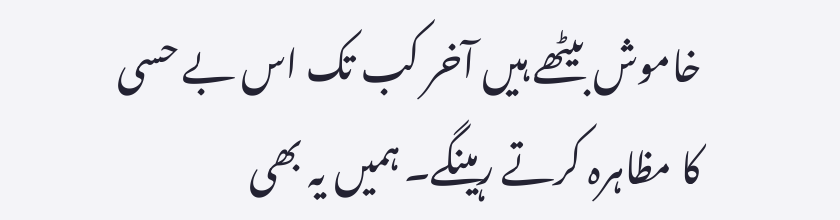خاموش بیٹھے ہیں آخر کب تک اس بے حسی کا مظاہرہ کرتے رہینگے۔ ہمیں یہ بھی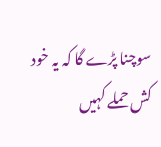سوچنا پڑے گا کہ یہ خود کش حملے کہیں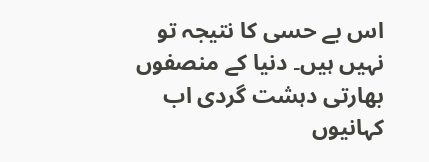اس بے حسی کا نتیجہ تو نہیں ہیں۔ دنیا کے منصفوں بھارتی دہشت گردی اب کہانیوں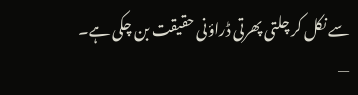سے نکل کر چلتی پھرتی ڈراؤنی حقیقت بن چکی ہے۔
—